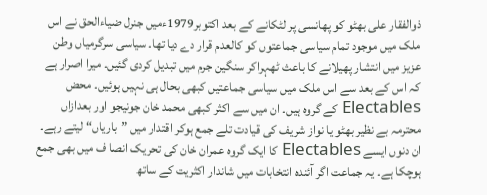ذوالفقار علی بھٹو کو پھانسی پر لٹکانے کے بعد اکتوبر1979ءمیں جنرل ضیاءالحق نے اس ملک میں موجود تمام سیاسی جماعتوں کو کالعدم قرار دے دیا تھا۔ سیاسی سرگرمیاں وطن عزیز میں انتشار پھیلانے کا باعث ٹھہراکر سنگین جرم میں تبدیل کردی گئیں۔ میرا اصرار ہے کہ اس کے بعد سے اس ملک میں سیاسی جماعتیں کبھی بحال ہی نہیں ہوئیں۔ محض Electables کے گروہ ہیں۔ ان میں سے اکثر کبھی محمد خان جونیجو اور بعدازاں محترمہ بے نظیر بھٹو یا نواز شریف کی قیادت تلے جمع ہوکر اقتدار میں ”باریاں“ لیتے رہے۔ ان دنوں ایسے Electables کا ایک گروہ عمران خان کی تحریک انصا ف میں بھی جمع ہوچکا ہے۔ یہ جماعت اگر آئندہ انتخابات میں شاندار اکثریت کے ساتھ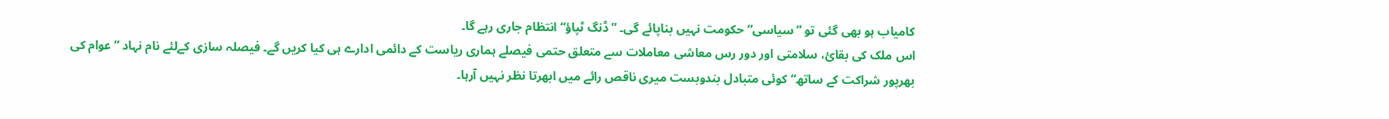کامیاب ہو بھی گئی تو ”سیاسی“ حکومت نہیں بناپائے گی۔ ”ڈنگ ٹپاؤ“ انتظام جاری رہے گا۔
اس ملک کی بقائ، سلامتی اور دور رس معاشی معاملات سے متعلق حتمی فیصلے ہماری ریاست کے دائمی ادارے ہی کیا کریں گے۔ فیصلہ سازی کےلئے نام نہاد ”عوام کی بھرپور شراکت کے ساتھ“ کوئی متبادل بندوبست میری ناقص رائے میں ابھرتا نظر نہیں آرہا۔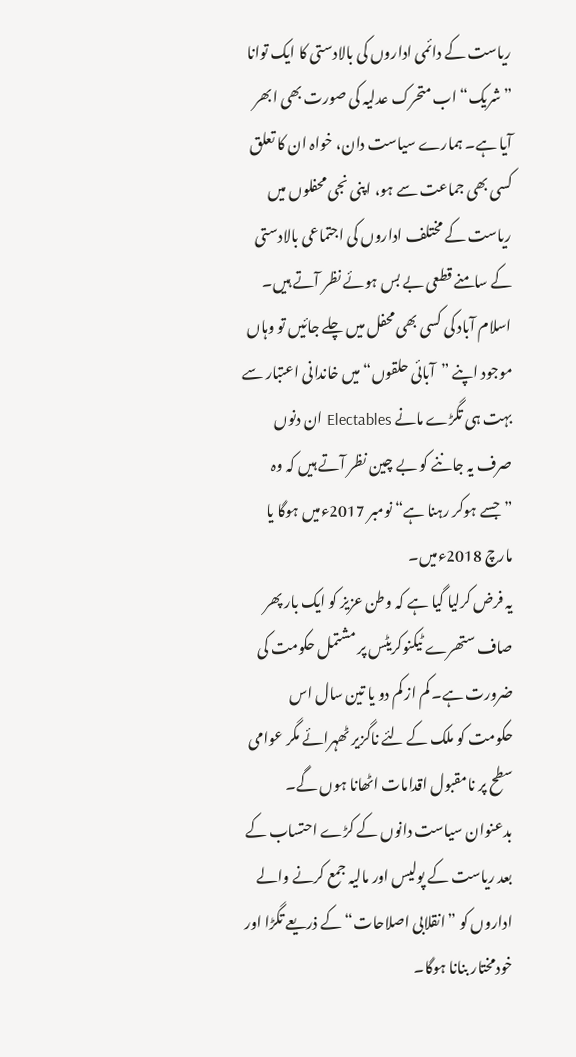ریاست کے دائمی اداروں کی بالادستی کا ایک توانا ”شریک“ اب متحرک عدلیہ کی صورت بھی ابھر آیا ہے۔ ہمارے سیاست دان، خواہ ان کا تعلق کسی بھی جماعت سے ہو، اپنی نجی محفلوں میں ریاست کے مختلف اداروں کی اجتماعی بالادستی کے سامنے قطعی بے بس ہوئے نظر آتے ہیں۔
اسلام آباد کی کسی بھی محفل میں چلے جائیں تو وہاں موجود اپنے ”آبائی حلقوں“ میں خاندانی اعتبار سے بہت ہی تگڑے مانے Electables ان دنوں صرف یہ جاننے کو بے چین نظر آتے ہیں کہ وہ ”جسے ہوکر رہنا ہے“ نومبر 2017ءمیں ہوگا یا مارچ 2018ءمیں۔
یہ فرض کرلیا گیا ہے کہ وطن عزیز کو ایک بار پھر صاف ستھرے ٹیکنوکریٹس پر مشتمل حکومت کی ضرورت ہے۔ کم از کم دو یا تین سال اس حکومت کو ملک کے لئے ناگزیر ٹھہرائے مگر عوامی سطح پر نامقبول اقدامات اٹھانا ہوں گے۔ بدعنوان سیاست دانوں کے کڑے احتساب کے بعد ریاست کے پولیس اور مالیہ جمع کرنے والے اداروں کو ”انقلابی اصلاحات“ کے ذریعے تگڑا اور خودمختار بنانا ہوگا۔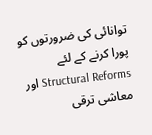توانائی کی ضرورتوں کو پورا کرنے کے لئے Structural Reforms اور معاشی ترقی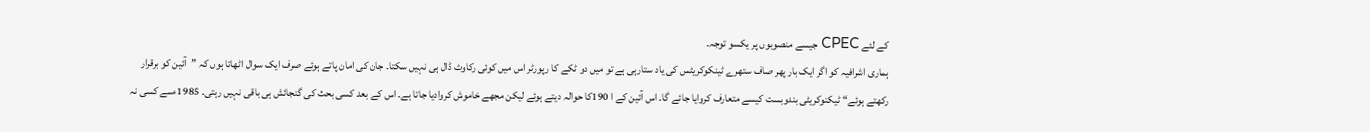کے لئے CPEC جیسے منصوبوں پر یکسو توجہ۔
ہماری اشرافیہ کو اگر ایک بار پھر صاف ستھرے ٹینکوکریٹس کی یاد ستارہی ہے تو میں دو ٹکے کا رپورٹر اس میں کوئی رکاوٹ ڈال ہی نہیں سکتا۔ جان کی امان پاتے ہوئے صرف ایک سوال اٹھاتا ہوں کہ ”آئین کو برقرار رکھتے ہوئے“ ٹیکنوکریٹی بندوبست کیسے متعارف کروایا جائے گا۔ اس آئین کے ا 190کا حوالہ دیتے ہوئے لیکن مجھے خاموش کروادیا جاتا ہے۔ اس کے بعد کسی بحث کی گنجائش ہی باقی نہیں رہتی۔ 1985ءسے کسی نہ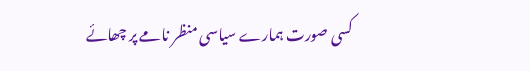کسی صورت ہمارے سیاسی منظر نامے پر چھائے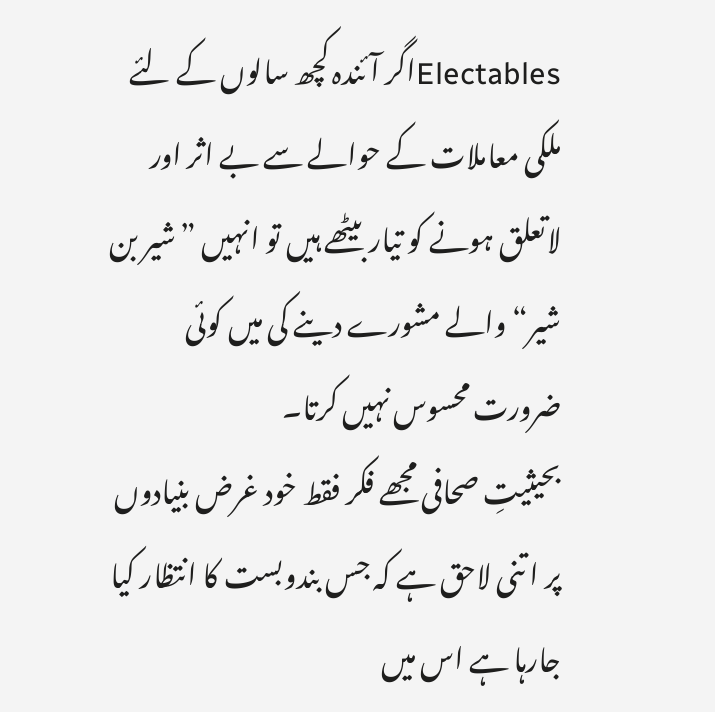Electablesاگر آئندہ کچھ سالوں کے لئے ملکی معاملات کے حوالے سے بے اثر اور لاتعلق ہونے کو تیار بیٹھے ہیں تو انہیں ”شیر بن شیر“ والے مشورے دینے کی میں کوئی ضرورت محسوس نہیں کرتا۔
بحیثیتِ صحافی مجھے فکر فقط خود غرض بنیادوں پر ا تنی لاحق ہے کہ جس بندوبست کا انتظار کیا جارہا ہے اس میں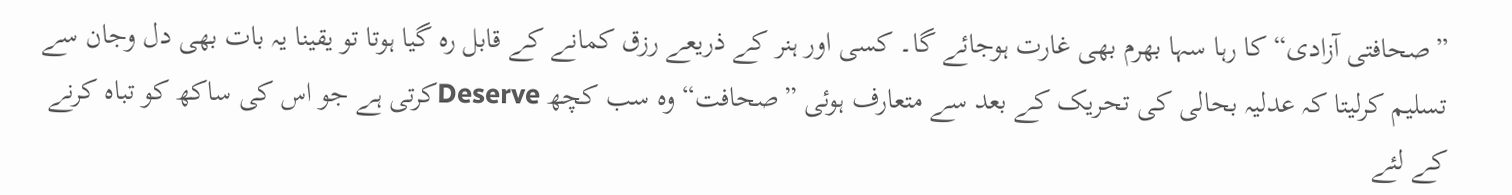”صحافتی آزادی“ کا رہا سہا بھرم بھی غارت ہوجائے گا۔ کسی اور ہنر کے ذریعے رزق کمانے کے قابل رہ گیا ہوتا تو یقینا یہ بات بھی دل وجان سے تسلیم کرلیتا کہ عدلیہ بحالی کی تحریک کے بعد سے متعارف ہوئی ”صحافت“ وہ سب کچھ Deserveکرتی ہے جو اس کی ساکھ کو تباہ کرنے کے لئے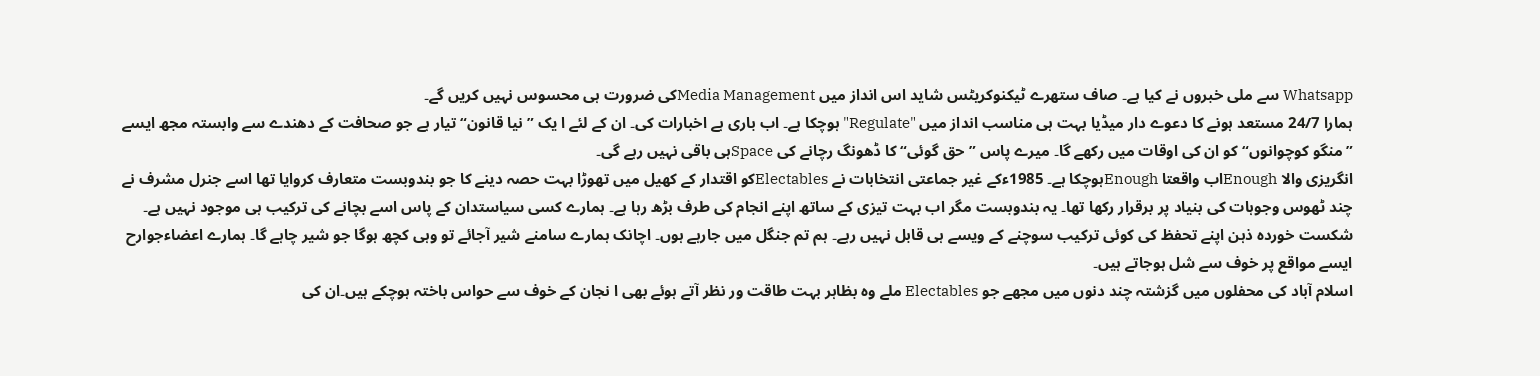Whatsapp سے ملی خبروں نے کیا ہے۔ صاف ستھرے ٹیکنوکریٹس شاید اس انداز میں Media Managementکی ضرورت ہی محسوس نہیں کریں گے۔
ہمارا 24/7 مستعد ہونے کا دعوے دار میڈیا بہت ہی مناسب انداز میں "Regulate"ہوچکا ہے۔ اب باری ہے اخبارات کی۔ ان کے لئے ا یک ”نیا قانون“ تیار ہے جو صحافت کے دھندے سے وابستہ مجھ ایسے ”منگو کوچوانوں“ کو ان کی اوقات میں رکھے گا۔ میرے پاس ”حق گوئی“ کا ڈھونگ رچانے کی Spaceہی باقی نہیں رہے گی۔
انگریزی والا Enoughاب واقعتا Enoughہوچکا ہے۔ 1985ءکے غیر جماعتی انتخابات نے Electablesکو اقتدار کے کھیل میں تھوڑا بہت حصہ دینے کا جو بندوبست متعارف کروایا تھا اسے جنرل مشرف نے چند ٹھوس وجوہات کی بنیاد پر برقرار رکھا تھا۔ یہ بندوبست مگر اب بہت تیزی کے ساتھ اپنے انجام کی طرف بڑھ رہا ہے۔ ہمارے کسی سیاستدان کے پاس اسے بچانے کی ترکیب ہی موجود نہیں ہے۔ شکست خوردہ ذہن اپنے تحفظ کی کوئی ترکیب سوچنے کے ویسے ہی قابل نہیں رہے۔ ہم تم جنگل میں جارہے ہوں۔ اچانک ہمارے سامنے شیر آجائے تو وہی کچھ ہوگا جو شیر چاہے گا۔ ہمارے اعضاءجوارح ایسے مواقع پر خوف سے شل ہوجاتے ہیں۔
اسلام آباد کی محفلوں میں گزشتہ چند دنوں میں مجھے جو Electables ملے وہ بظاہر بہت طاقت ور نظر آتے ہوئے بھی ا نجان کے خوف سے حواس باختہ ہوچکے ہیں۔ان کی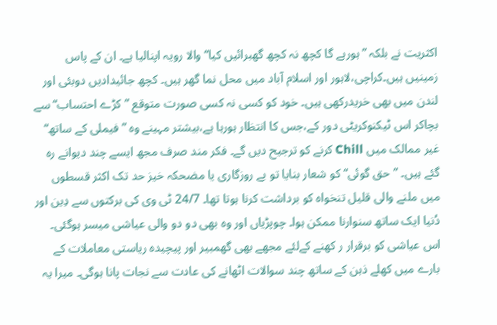اکثریت نے بلکہ ”ہورہے گا کچھ نہ کچھ گھبرائیں کیا“ والا رویہ اپنالیا ہے۔ ان کے پاس زمینیں ہیں۔کراچی،لاہور اور اسلام آباد میں محل نما گھر ہیں۔ کچھ جائیدادیں دوبئی اور لندن میں بھی خریدرکھی ہیں۔ خود کو کسی نہ کسی صورت متوقع ”کڑے احتساب“ سے بچاکر اس ٹیکنوکریٹی دور کے،جس کا انتظار ہورہا ہے،بیشتر مہینے وہ ”فیملی کے ساتھ“ غیر ممالک میں Chill کرنے کو ترجیح دیں گے۔ فکر مند صرف مجھ ایسے چند دیوانے رہ گئے ہیں۔ ”حق گوئی“ کو شعار بنایا تو بے روزگاری یا مضحکہ خیز حد تک اکثر قسطوں میں ملنے والی قلیل تنخواہ کو برداشت کرنا ہوتا تھا۔ 24/7 ٹی وی کی برکتوں سے دِین اور دُنیا ایک ساتھ سنوارنا ممکن ہوا۔ چوپڑیاں اور وہ بھی دو دو والی عیاشی میسر ہوگئی۔ اس عیاشی کو برقرار ر کھنے کےلئے مجھے بھی گھمبیر اور پیچیدہ ریاستی معاملات کے بارے میں کھلے ذہن کے ساتھ چند سوالات اٹھانے کی عادت سے نجات پانا ہوگی۔ میرا یہ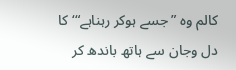کالم وہ ”جسے ہوکر رہناہے“‘ کا دل وجان سے ہاتھ باندھ کر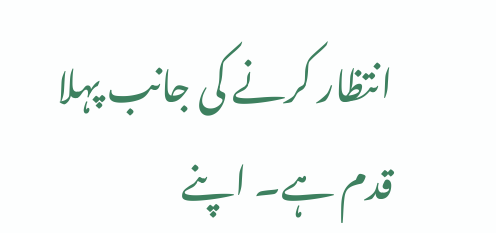انتظار کرنے کی جانب پہلا قدم ہے۔ اپنے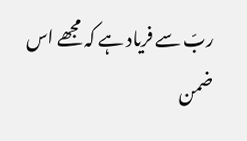ربّ سے فریاد ہے کہ مجھے اس ضمن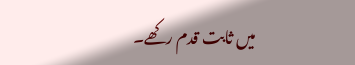میں ثابت قدم رکھے۔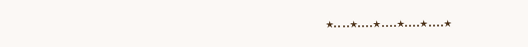٭....٭....٭....٭....٭....٭